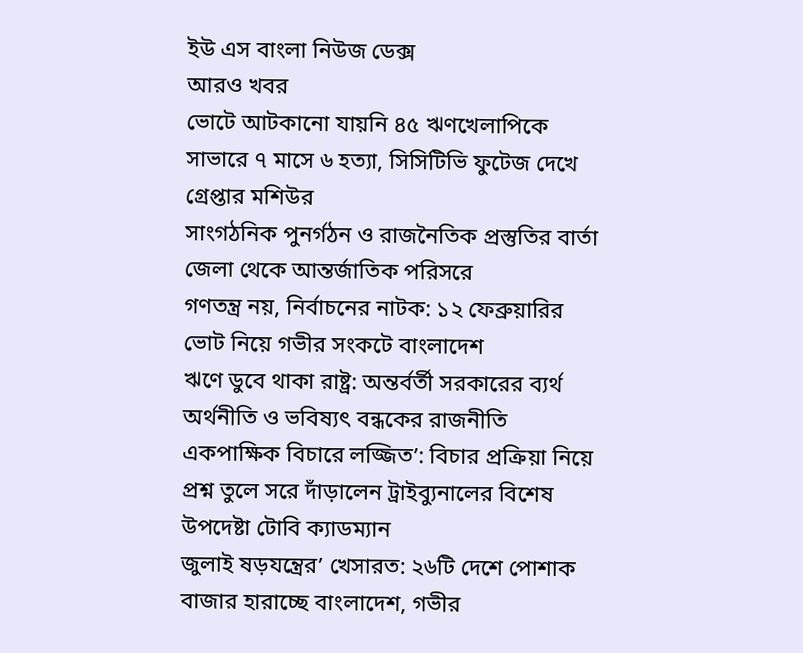ইউ এস বাংলা নিউজ ডেক্স
আরও খবর
ভোটে আটকানো যায়নি ৪৫ ঋণখেলাপিকে
সাভারে ৭ মাসে ৬ হত্যা, সিসিটিভি ফুটেজ দেখে গ্রেপ্তার মশিউর
সাংগঠনিক পুনর্গঠন ও রাজনৈতিক প্রস্তুতির বার্তা জেলা থেকে আন্তর্জাতিক পরিসরে
গণতন্ত্র নয়, নির্বাচনের নাটক: ১২ ফেব্রুয়ারির ভোট নিয়ে গভীর সংকটে বাংলাদেশ
ঋণে ডুবে থাকা রাষ্ট্র: অন্তর্বর্তী সরকারের ব্যর্থ অর্থনীতি ও ভবিষ্যৎ বন্ধকের রাজনীতি
একপাক্ষিক বিচারে লজ্জিত’: বিচার প্রক্রিয়া নিয়ে প্রশ্ন তুলে সরে দাঁড়ালেন ট্রাইব্যুনালের বিশেষ উপদেষ্টা টোবি ক্যাডম্যান
জুলাই ষড়যন্ত্রের’ খেসারত: ২৬টি দেশে পোশাক বাজার হারাচ্ছে বাংলাদেশ, গভীর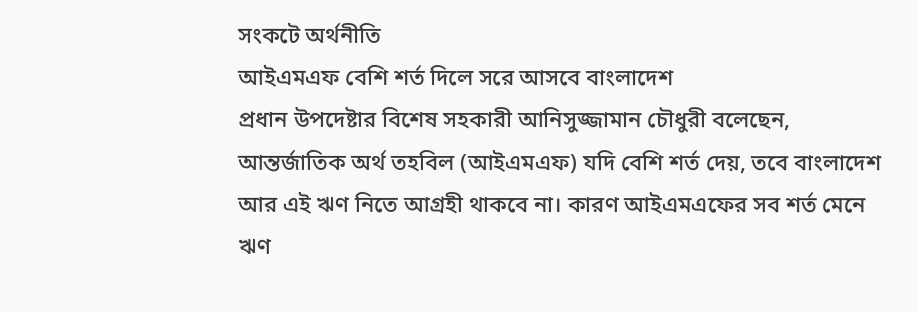সংকটে অর্থনীতি
আইএমএফ বেশি শর্ত দিলে সরে আসবে বাংলাদেশ
প্রধান উপদেষ্টার বিশেষ সহকারী আনিসুজ্জামান চৌধুরী বলেছেন, আন্তর্জাতিক অর্থ তহবিল (আইএমএফ) যদি বেশি শর্ত দেয়, তবে বাংলাদেশ আর এই ঋণ নিতে আগ্রহী থাকবে না। কারণ আইএমএফের সব শর্ত মেনে ঋণ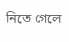নিতে গেলে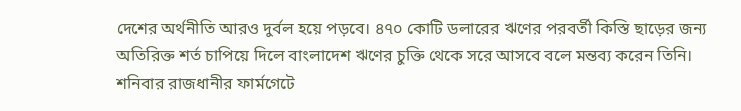দেশের অর্থনীতি আরও দুর্বল হয়ে পড়বে। ৪৭০ কোটি ডলারের ঋণের পরবর্তী কিস্তি ছাড়ের জন্য অতিরিক্ত শর্ত চাপিয়ে দিলে বাংলাদেশ ঋণের চুক্তি থেকে সরে আসবে বলে মন্তব্য করেন তিনি।
শনিবার রাজধানীর ফার্মগেটে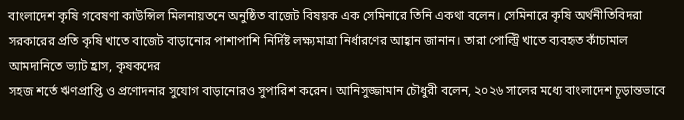বাংলাদেশ কৃষি গবেষণা কাউন্সিল মিলনায়তনে অনুষ্ঠিত বাজেট বিষয়ক এক সেমিনারে তিনি একথা বলেন। সেমিনারে কৃষি অর্থনীতিবিদরা সরকারের প্রতি কৃষি খাতে বাজেট বাড়ানোর পাশাপাশি নির্দিষ্ট লক্ষ্যমাত্রা নির্ধারণের আহ্বান জানান। তারা পোল্ট্রি খাতে ব্যবহৃত কাঁচামাল আমদানিতে ভ্যাট হ্রাস, কৃষকদের
সহজ শর্তে ঋণপ্রাপ্তি ও প্রণোদনার সুযোগ বাড়ানোরও সুপারিশ করেন। আনিসুজ্জামান চৌধুরী বলেন, ২০২৬ সালের মধ্যে বাংলাদেশ চূড়ান্তভাবে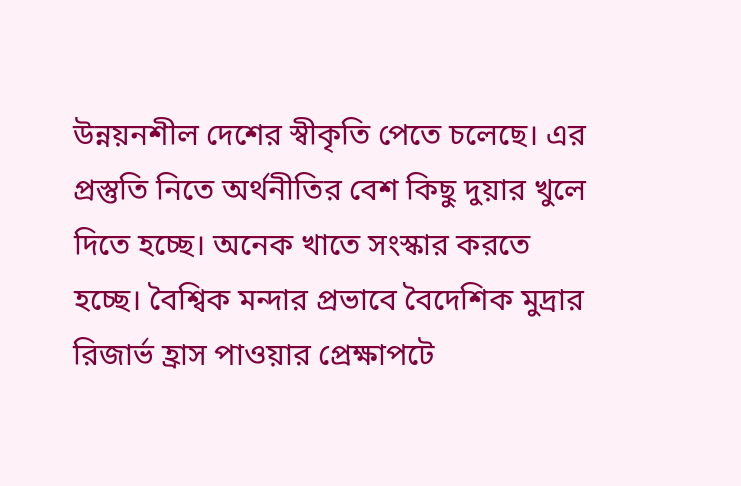উন্নয়নশীল দেশের স্বীকৃতি পেতে চলেছে। এর প্রস্তুতি নিতে অর্থনীতির বেশ কিছু দুয়ার খুলে দিতে হচ্ছে। অনেক খাতে সংস্কার করতে হচ্ছে। বৈশ্বিক মন্দার প্রভাবে বৈদেশিক মুদ্রার রিজার্ভ হ্রাস পাওয়ার প্রেক্ষাপটে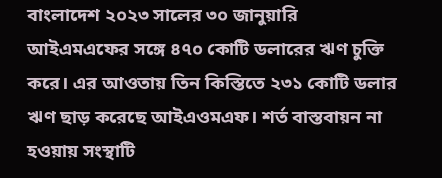বাংলাদেশ ২০২৩ সালের ৩০ জানুয়ারি আইএমএফের সঙ্গে ৪৭০ কোটি ডলারের ঋণ চুক্তি করে। এর আওতায় তিন কিস্তিতে ২৩১ কোটি ডলার ঋণ ছাড় করেছে আইএওমএফ। শর্ত বাস্তবায়ন না হওয়ায় সংস্থাটি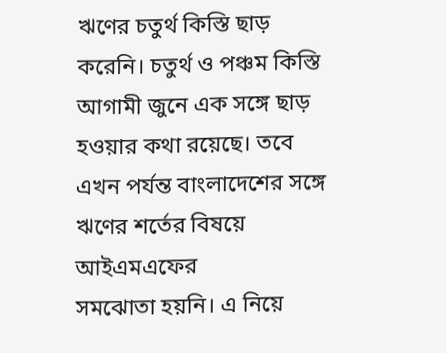ঋণের চতুর্থ কিস্তি ছাড় করেনি। চতুর্থ ও পঞ্চম কিস্তি আগামী জুনে এক সঙ্গে ছাড় হওয়ার কথা রয়েছে। তবে এখন পর্যন্ত বাংলাদেশের সঙ্গে ঋণের শর্তের বিষয়ে আইএমএফের
সমঝোতা হয়নি। এ নিয়ে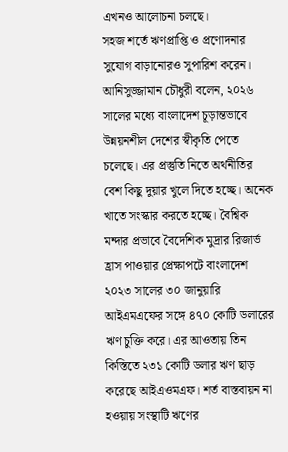এখনও আলোচনা চলছে।
সহজ শর্তে ঋণপ্রাপ্তি ও প্রণোদনার সুযোগ বাড়ানোরও সুপারিশ করেন। আনিসুজ্জামান চৌধুরী বলেন, ২০২৬ সালের মধ্যে বাংলাদেশ চূড়ান্তভাবে উন্নয়নশীল দেশের স্বীকৃতি পেতে চলেছে। এর প্রস্তুতি নিতে অর্থনীতির বেশ কিছু দুয়ার খুলে দিতে হচ্ছে। অনেক খাতে সংস্কার করতে হচ্ছে। বৈশ্বিক মন্দার প্রভাবে বৈদেশিক মুদ্রার রিজার্ভ হ্রাস পাওয়ার প্রেক্ষাপটে বাংলাদেশ ২০২৩ সালের ৩০ জানুয়ারি আইএমএফের সঙ্গে ৪৭০ কোটি ডলারের ঋণ চুক্তি করে। এর আওতায় তিন কিস্তিতে ২৩১ কোটি ডলার ঋণ ছাড় করেছে আইএওমএফ। শর্ত বাস্তবায়ন না হওয়ায় সংস্থাটি ঋণের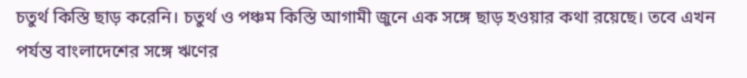চতুর্থ কিস্তি ছাড় করেনি। চতুর্থ ও পঞ্চম কিস্তি আগামী জুনে এক সঙ্গে ছাড় হওয়ার কথা রয়েছে। তবে এখন পর্যন্ত বাংলাদেশের সঙ্গে ঋণের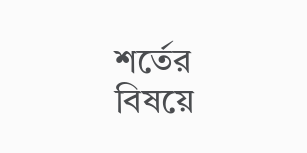শর্তের বিষয়ে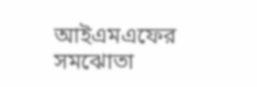আইএমএফের
সমঝোতা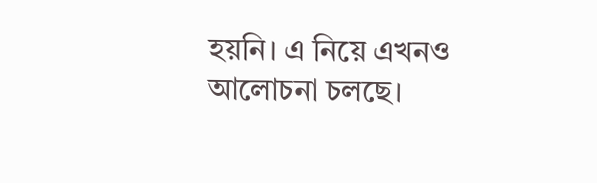হয়নি। এ নিয়ে এখনও আলোচনা চলছে।